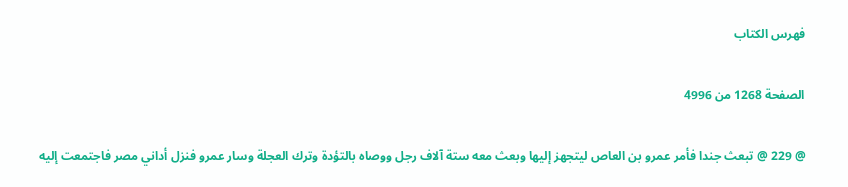فهرس الكتاب

الصفحة 1268 من 4996

@ 229 @ تبعث جندا فأمر عمرو بن العاص ليتجهز إليها وبعث معه ستة آلاف رجل ووصاه بالتؤدة وترك العجلة وسار عمرو فنزل أداني مصر فاجتمعت إليه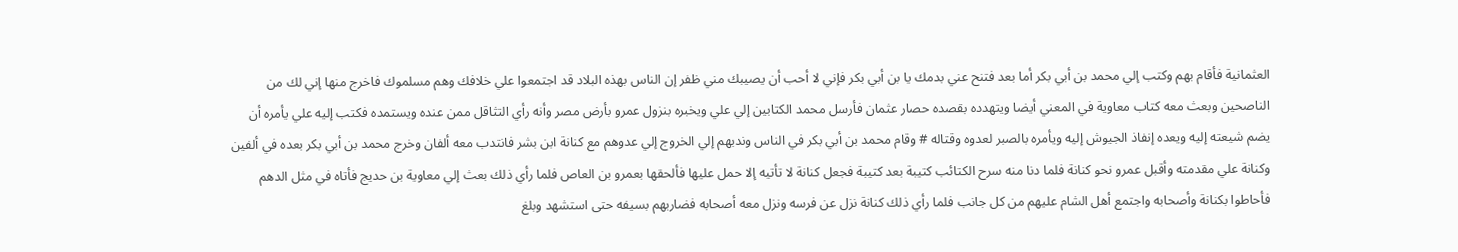العثمانية فأقام بهم وكتب إلي محمد بن أبي بكر أما بعد فتنح عني بدمك يا بن أبي بكر فإني لا أحب أن يصيبك مني ظفر إن الناس بهذه البلاد قد اجتمعوا علي خلافك وهم مسلموك فاخرج منها إني لك من الناصحين وبعث معه كتاب معاوية في المعني أيضا ويتهدده بقصده حصار عثمان فأرسل محمد الكتابين إلي علي ويخبره بنزول عمرو بأرض مصر وأنه رأي التثاقل ممن عنده ويستمده فكتب إليه علي يأمره أن يضم شيعته إليه ويعده إنفاذ الجيوش إليه ويأمره بالصبر لعدوه وقتاله # وقام محمد بن أبي بكر في الناس وندبهم إلي الخروج إلي عدوهم مع كنانة ابن بشر فانتدب معه ألفان وخرج محمد بن أبي بكر بعده في ألفين وكنانة علي مقدمته وأقبل عمرو نحو كنانة فلما دنا منه سرح الكتائب كتيبة بعد كتيبة فجعل كنانة لا تأتيه إلا حمل عليها فألحقها بعمرو بن العاص فلما رأي ذلك بعث إلي معاوية بن حديج فأتاه في مثل الدهم فأحاطوا بكنانة وأصحابه واجتمع أهل الشام عليهم من كل جانب فلما رأي ذلك كنانة نزل عن فرسه ونزل معه أصحابه فضاربهم بسيفه حتى استشهد وبلغ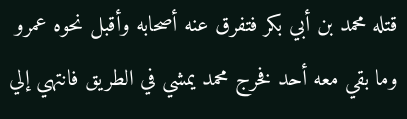قتله محمد بن أبي بكر فتفرق عنه أصحابه وأقبل نحوه عمرو وما بقي معه أحد فخرج محمد يمشي في الطريق فانتهي إلي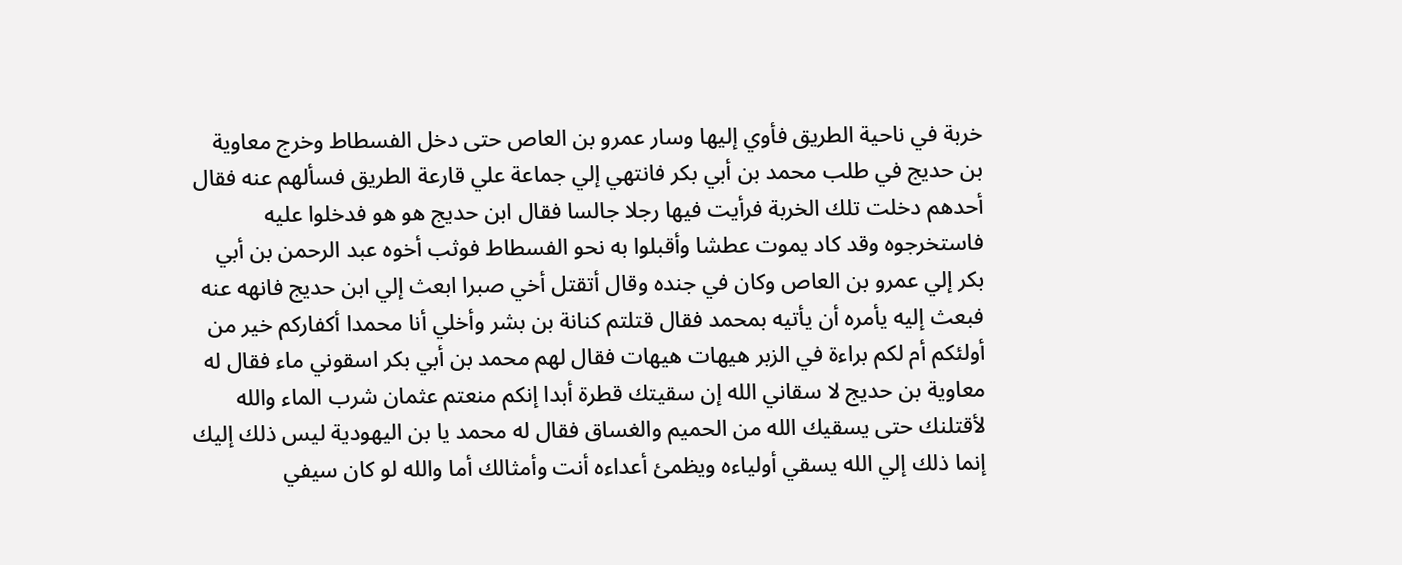خربة في ناحية الطريق فأوي إليها وسار عمرو بن العاص حتى دخل الفسطاط وخرج معاوية بن حديج في طلب محمد بن أبي بكر فانتهي إلي جماعة علي قارعة الطريق فسألهم عنه فقال أحدهم دخلت تلك الخربة فرأيت فيها رجلا جالسا فقال ابن حديج هو هو فدخلوا عليه فاستخرجوه وقد كاد يموت عطشا وأقبلوا به نحو الفسطاط فوثب أخوه عبد الرحمن بن أبي بكر إلي عمرو بن العاص وكان في جنده وقال أتقتل أخي صبرا ابعث إلي ابن حديج فانهه عنه فبعث إليه يأمره أن يأتيه بمحمد فقال قتلتم كنانة بن بشر وأخلي أنا محمدا أكفاركم خير من أولئكم أم لكم براءة في الزبر هيهات هيهات فقال لهم محمد بن أبي بكر اسقوني ماء فقال له معاوية بن حديج لا سقاني الله إن سقيتك قطرة أبدا إنكم منعتم عثمان شرب الماء والله لأقتلنك حتى يسقيك الله من الحميم والغساق فقال له محمد يا بن اليهودية ليس ذلك إليك إنما ذلك إلي الله يسقي أولياءه ويظمئ أعداءه أنت وأمثالك أما والله لو كان سيفي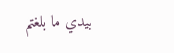بيدي ما بلغتم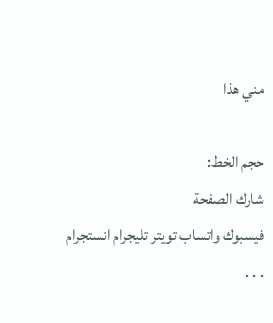مني هذا

حجم الخط:
شارك الصفحة
فيسبوك واتساب تويتر تليجرام انستجرام
. . .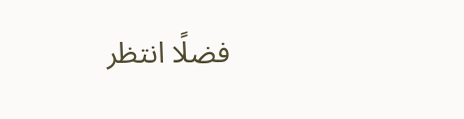فضلًا انتظر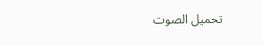تحميل الصوت